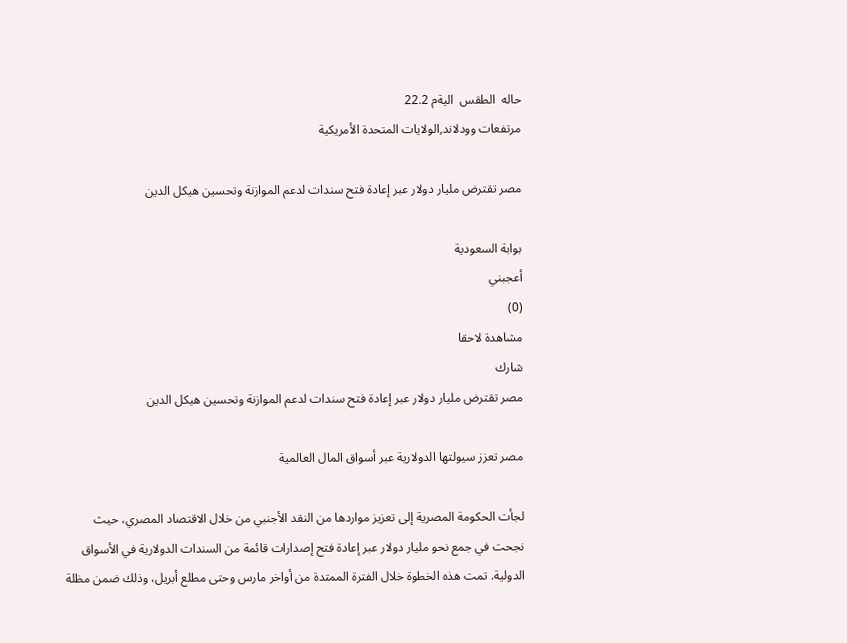حاله  الطقس  اليةم 22.2
مرتفعات وودلاند,الولايات المتحدة الأمريكية

مصر تقترض مليار دولار عبر إعادة فتح سندات لدعم الموازنة وتحسين هيكل الدين

بوابة السعودية
أعجبني
(0)
مشاهدة لاحقا
شارك
مصر تقترض مليار دولار عبر إعادة فتح سندات لدعم الموازنة وتحسين هيكل الدين

مصر تعزز سيولتها الدولارية عبر أسواق المال العالمية

لجأت الحكومة المصرية إلى تعزيز مواردها من النقد الأجنبي من خلال الاقتصاد المصري، حيث نجحت في جمع نحو مليار دولار عبر إعادة فتح إصدارات قائمة من السندات الدولارية في الأسواق الدولية. تمت هذه الخطوة خلال الفترة الممتدة من أواخر مارس وحتى مطلع أبريل، وذلك ضمن مظلة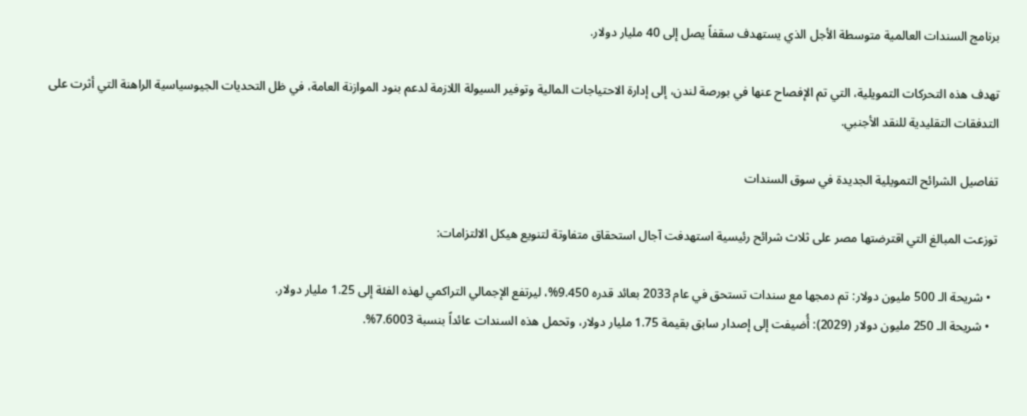برنامج السندات العالمية متوسطة الأجل الذي يستهدف سقفاً يصل إلى 40 مليار دولار.

تهدف هذه التحركات التمويلية، التي تم الإفصاح عنها في بورصة لندن، إلى إدارة الاحتياجات المالية وتوفير السيولة اللازمة لدعم بنود الموازنة العامة، في ظل التحديات الجيوسياسية الراهنة التي أثرت على التدفقات التقليدية للنقد الأجنبي.

تفاصيل الشرائح التمويلية الجديدة في سوق السندات

توزعت المبالغ التي اقترضتها مصر على ثلاث شرائح رئيسية استهدفت آجال استحقاق متفاوتة لتنويع هيكل الالتزامات:

  • شريحة الـ 500 مليون دولار: تم دمجها مع سندات تستحق في عام 2033 بعائد قدره 9.450%، ليرتفع الإجمالي التراكمي لهذه الفئة إلى 1.25 مليار دولار.
  • شريحة الـ 250 مليون دولار (2029): أُضيفت إلى إصدار سابق بقيمة 1.75 مليار دولار، وتحمل هذه السندات عائداً بنسبة 7.6003%.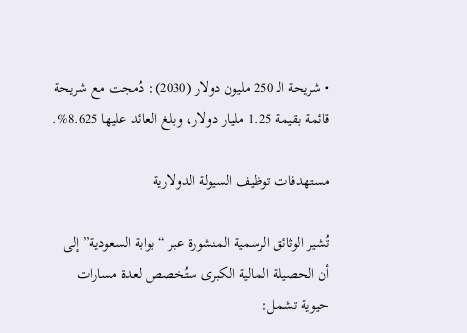• شريحة الـ 250 مليون دولار (2030): دُمجت مع شريحة قائمة بقيمة 1.25 مليار دولار، وبلغ العائد عليها 8.625%.

مستهدفات توظيف السيولة الدولارية

تُشير الوثائق الرسمية المنشورة عبر “بوابة السعودية” إلى أن الحصيلة المالية الكبرى ستُخصص لعدة مسارات حيوية تشمل: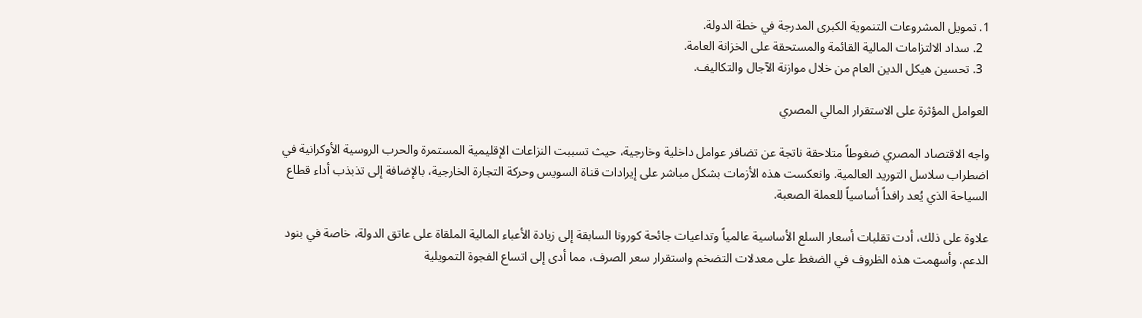1. تمويل المشروعات التنموية الكبرى المدرجة في خطة الدولة.
  2. سداد الالتزامات المالية القائمة والمستحقة على الخزانة العامة.
  3. تحسين هيكل الدين العام من خلال موازنة الآجال والتكاليف.

العوامل المؤثرة على الاستقرار المالي المصري

واجه الاقتصاد المصري ضغوطاً متلاحقة ناتجة عن تضافر عوامل داخلية وخارجية، حيث تسببت النزاعات الإقليمية المستمرة والحرب الروسية الأوكرانية في اضطراب سلاسل التوريد العالمية. وانعكست هذه الأزمات بشكل مباشر على إيرادات قناة السويس وحركة التجارة الخارجية، بالإضافة إلى تذبذب أداء قطاع السياحة الذي يُعد رافداً أساسياً للعملة الصعبة.

علاوة على ذلك، أدت تقلبات أسعار السلع الأساسية عالمياً وتداعيات جائحة كورونا السابقة إلى زيادة الأعباء المالية الملقاة على عاتق الدولة، خاصة في بنود الدعم. وأسهمت هذه الظروف في الضغط على معدلات التضخم واستقرار سعر الصرف، مما أدى إلى اتساع الفجوة التمويلية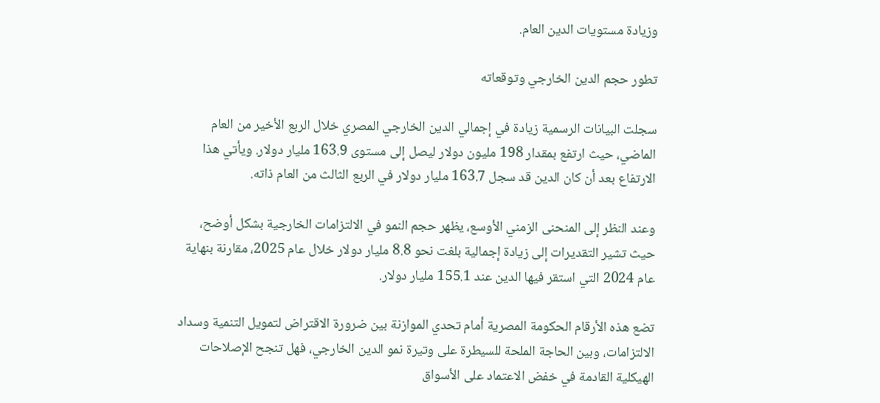وزيادة مستويات الدين العام.

تطور حجم الدين الخارجي وتوقعاته

سجلت البيانات الرسمية زيادة في إجمالي الدين الخارجي المصري خلال الربع الأخير من العام الماضي، حيث ارتفع بمقدار 198 مليون دولار ليصل إلى مستوى 163.9 مليار دولار. ويأتي هذا الارتفاع بعد أن كان الدين قد سجل 163.7 مليار دولار في الربع الثالث من العام ذاته.

وعند النظر إلى المنحنى الزمني الأوسع، يظهر حجم النمو في الالتزامات الخارجية بشكل أوضح، حيث تشير التقديرات إلى زيادة إجمالية بلغت نحو 8.8 مليار دولار خلال عام 2025، مقارنة بنهاية عام 2024 التي استقر فيها الدين عند 155.1 مليار دولار.

تضع هذه الأرقام الحكومة المصرية أمام تحدي الموازنة بين ضرورة الاقتراض لتمويل التنمية وسداد الالتزامات، وبين الحاجة الملحة للسيطرة على وتيرة نمو الدين الخارجي، فهل تنجح الإصلاحات الهيكلية القادمة في خفض الاعتماد على الأسواق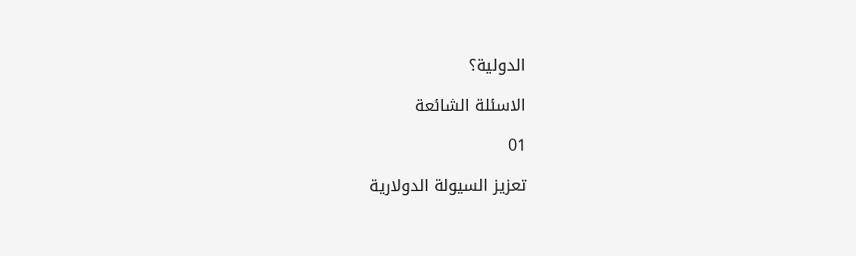الدولية؟

الاسئلة الشائعة

01

تعزيز السيولة الدولارية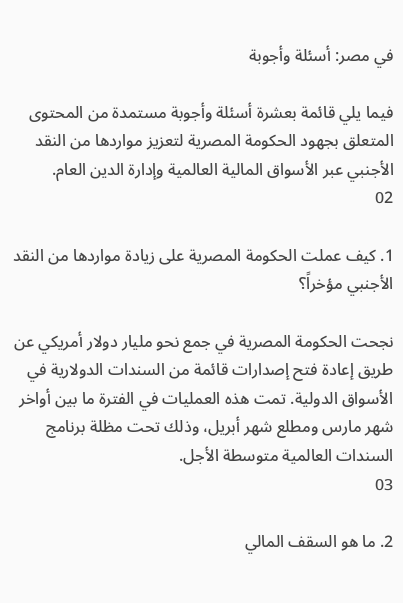في مصر: أسئلة وأجوبة

فيما يلي قائمة بعشرة أسئلة وأجوبة مستمدة من المحتوى المتعلق بجهود الحكومة المصرية لتعزيز مواردها من النقد الأجنبي عبر الأسواق المالية العالمية وإدارة الدين العام.
02

1. كيف عملت الحكومة المصرية على زيادة مواردها من النقد الأجنبي مؤخراً؟

نجحت الحكومة المصرية في جمع نحو مليار دولار أمريكي عن طريق إعادة فتح إصدارات قائمة من السندات الدولارية في الأسواق الدولية. تمت هذه العمليات في الفترة ما بين أواخر شهر مارس ومطلع شهر أبريل، وذلك تحت مظلة برنامج السندات العالمية متوسطة الأجل.
03

2. ما هو السقف المالي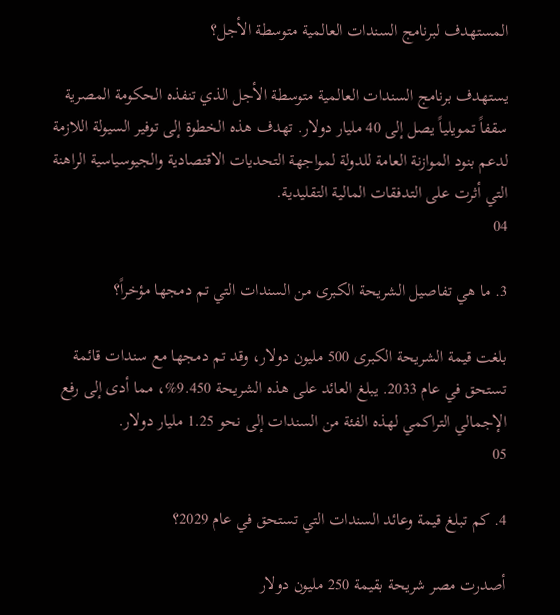المستهدف لبرنامج السندات العالمية متوسطة الأجل؟

يستهدف برنامج السندات العالمية متوسطة الأجل الذي تنفذه الحكومة المصرية سقفاً تمويلياً يصل إلى 40 مليار دولار. تهدف هذه الخطوة إلى توفير السيولة اللازمة لدعم بنود الموازنة العامة للدولة لمواجهة التحديات الاقتصادية والجيوسياسية الراهنة التي أثرت على التدفقات المالية التقليدية.
04

3. ما هي تفاصيل الشريحة الكبرى من السندات التي تم دمجها مؤخراً؟

بلغت قيمة الشريحة الكبرى 500 مليون دولار، وقد تم دمجها مع سندات قائمة تستحق في عام 2033. يبلغ العائد على هذه الشريحة 9.450%، مما أدى إلى رفع الإجمالي التراكمي لهذه الفئة من السندات إلى نحو 1.25 مليار دولار.
05

4. كم تبلغ قيمة وعائد السندات التي تستحق في عام 2029؟

أصدرت مصر شريحة بقيمة 250 مليون دولار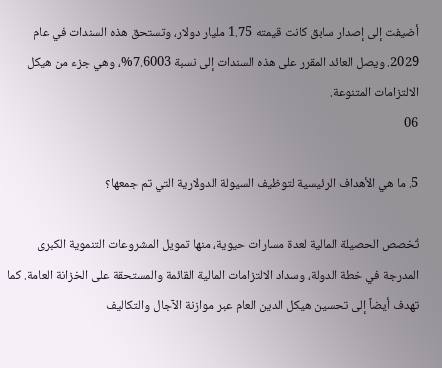أضيفت إلى إصدار سابق كانت قيمته 1.75 مليار دولار، وتستحق هذه السندات في عام 2029. ويصل العائد المقرر على هذه السندات إلى نسبة 7.6003%، وهي جزء من هيكل الالتزامات المتنوعة.
06

5. ما هي الأهداف الرئيسية لتوظيف السيولة الدولارية التي تم جمعها؟

تُخصص الحصيلة المالية لعدة مسارات حيوية، منها تمويل المشروعات التنموية الكبرى المدرجة في خطة الدولة، وسداد الالتزامات المالية القائمة والمستحقة على الخزانة العامة. كما تهدف أيضاً إلى تحسين هيكل الدين العام عبر موازنة الآجال والتكاليف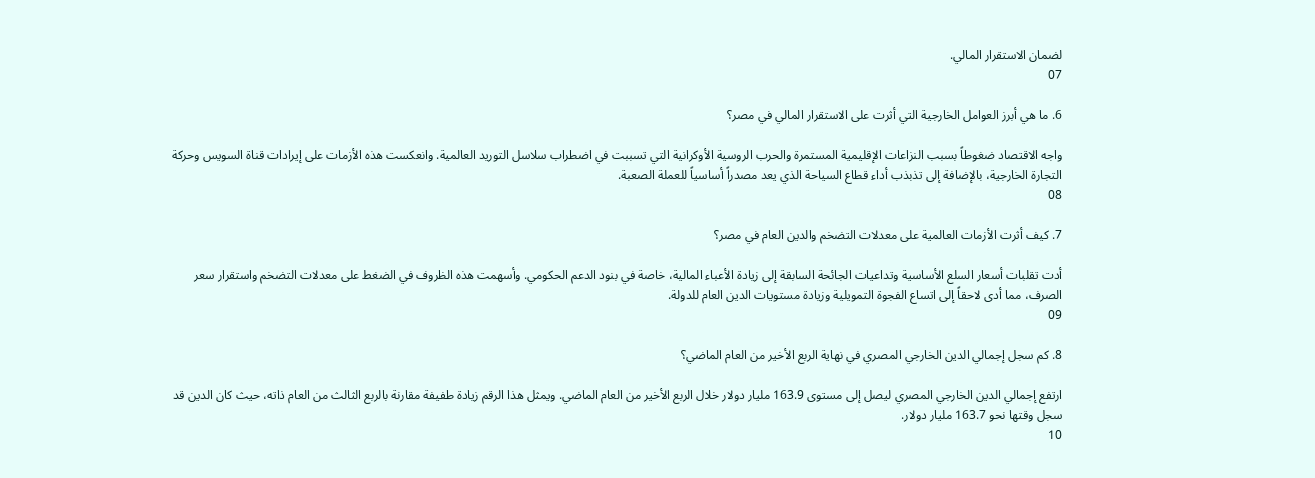لضمان الاستقرار المالي.
07

6. ما هي أبرز العوامل الخارجية التي أثرت على الاستقرار المالي في مصر؟

واجه الاقتصاد ضغوطاً بسبب النزاعات الإقليمية المستمرة والحرب الروسية الأوكرانية التي تسببت في اضطراب سلاسل التوريد العالمية. وانعكست هذه الأزمات على إيرادات قناة السويس وحركة التجارة الخارجية، بالإضافة إلى تذبذب أداء قطاع السياحة الذي يعد مصدراً أساسياً للعملة الصعبة.
08

7. كيف أثرت الأزمات العالمية على معدلات التضخم والدين العام في مصر؟

أدت تقلبات أسعار السلع الأساسية وتداعيات الجائحة السابقة إلى زيادة الأعباء المالية، خاصة في بنود الدعم الحكومي. وأسهمت هذه الظروف في الضغط على معدلات التضخم واستقرار سعر الصرف، مما أدى لاحقاً إلى اتساع الفجوة التمويلية وزيادة مستويات الدين العام للدولة.
09

8. كم سجل إجمالي الدين الخارجي المصري في نهاية الربع الأخير من العام الماضي؟

ارتفع إجمالي الدين الخارجي المصري ليصل إلى مستوى 163.9 مليار دولار خلال الربع الأخير من العام الماضي. ويمثل هذا الرقم زيادة طفيفة مقارنة بالربع الثالث من العام ذاته، حيث كان الدين قد سجل وقتها نحو 163.7 مليار دولار.
10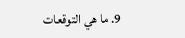9. ما هي التوقعات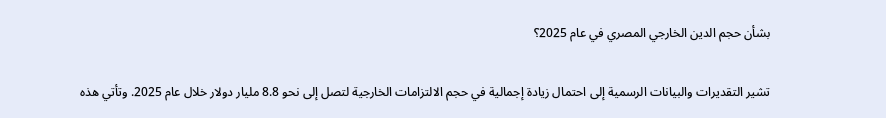بشأن حجم الدين الخارجي المصري في عام 2025؟

تشير التقديرات والبيانات الرسمية إلى احتمال زيادة إجمالية في حجم الالتزامات الخارجية لتصل إلى نحو 8.8 مليار دولار خلال عام 2025. وتأتي هذه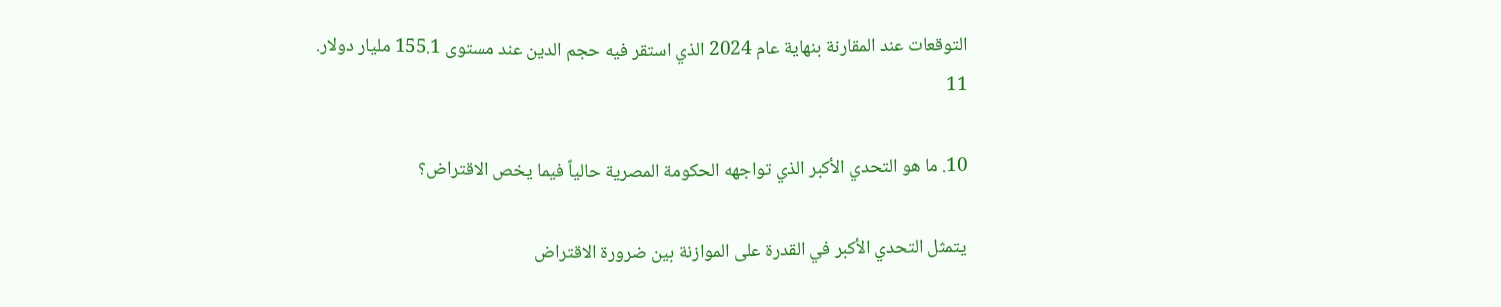التوقعات عند المقارنة بنهاية عام 2024 الذي استقر فيه حجم الدين عند مستوى 155.1 مليار دولار.
11

10. ما هو التحدي الأكبر الذي تواجهه الحكومة المصرية حالياً فيما يخص الاقتراض؟

يتمثل التحدي الأكبر في القدرة على الموازنة بين ضرورة الاقتراض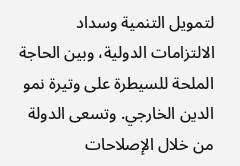لتمويل التنمية وسداد الالتزامات الدولية، وبين الحاجة الملحة للسيطرة على وتيرة نمو الدين الخارجي. وتسعى الدولة من خلال الإصلاحات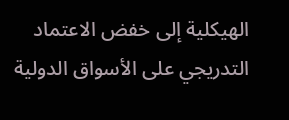الهيكلية إلى خفض الاعتماد التدريجي على الأسواق الدولية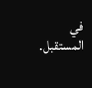في المستقبل.